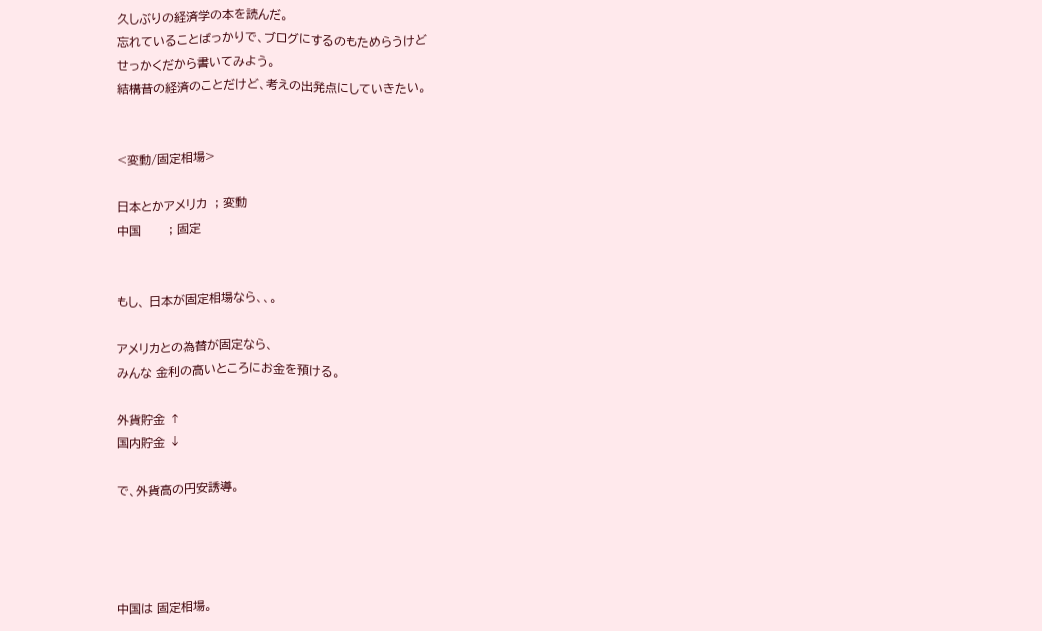久しぶりの経済学の本を読んだ。
忘れていることばっかりで、ブログにするのもためらうけど
せっかくだから書いてみよう。
結構昔の経済のことだけど、考えの出発点にしていきたい。


<変動/固定相場>

日本とかアメリカ  ; 変動
中国       ; 固定


もし、 日本が固定相場なら、、。

アメリカとの為替が固定なら、
みんな 金利の高いところにお金を預ける。

外貨貯金 ↑
国内貯金 ↓

で、外貨高の円安誘導。




中国は 固定相場。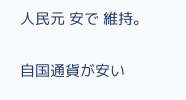人民元 安で 維持。

自国通貨が安い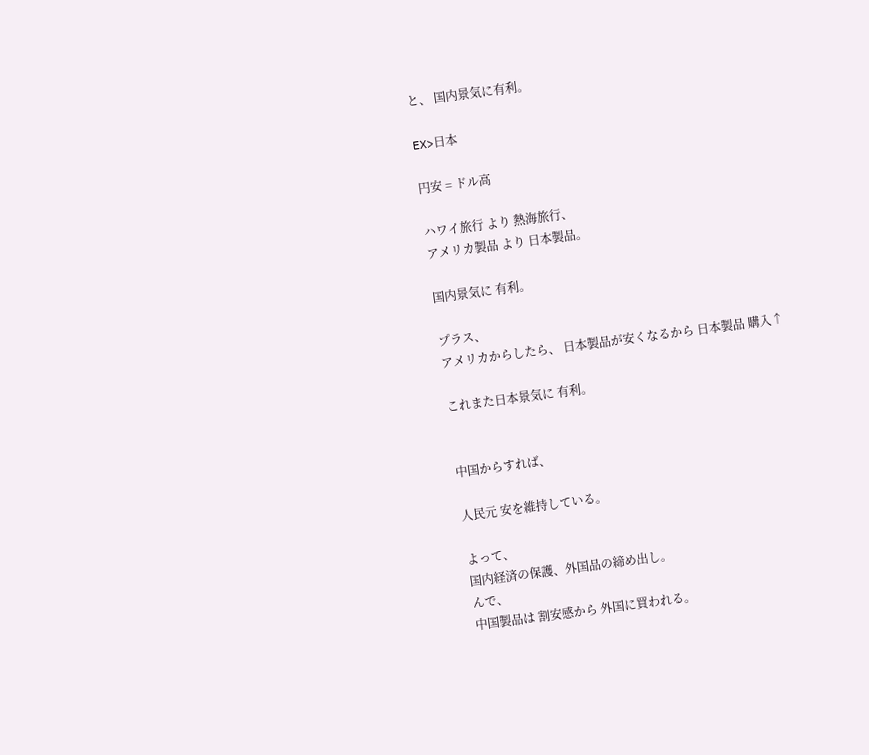と、 国内景気に有利。

EX>日本

円安 = ドル高

ハワイ旅行 より 熱海旅行、
アメリカ製品 より 日本製品。

国内景気に 有利。

プラス、
アメリカからしたら、 日本製品が安くなるから 日本製品 購入↑

これまた日本景気に 有利。


中国からすれば、

人民元 安を維持している。

よって、
国内経済の保護、外国品の締め出し。
んで、
中国製品は 割安感から 外国に買われる。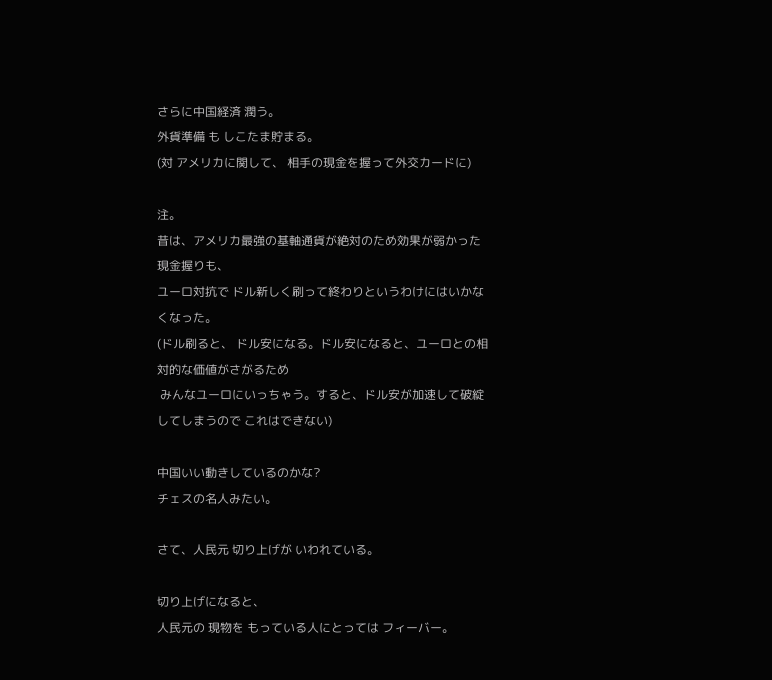さらに中国経済 潤う。
外貨準備 も しこたま貯まる。
(対 アメリカに関して、 相手の現金を握って外交カードに)

注。
昔は、アメリカ最強の基軸通貨が絶対のため効果が弱かった現金握りも、
ユーロ対抗で ドル新しく刷って終わりというわけにはいかなくなった。
(ドル刷ると、 ドル安になる。ドル安になると、ユーロとの相対的な価値がさがるため
 みんなユーロにいっちゃう。すると、ドル安が加速して破綻してしまうので これはできない)

中国いい動きしているのかな?
チェスの名人みたい。

さて、人民元 切り上げが いわれている。

切り上げになると、
人民元の 現物を もっている人にとっては フィーバー。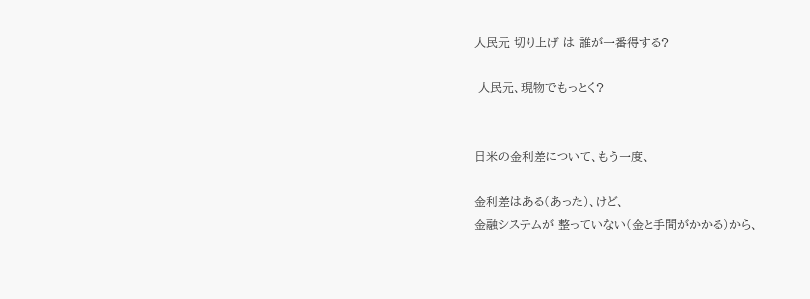人民元 切り上げ は 誰が一番得する?

 人民元、現物でもっとく?


日米の金利差について、もう一度、

金利差はある(あった)、けど、
金融システムが 整っていない(金と手間がかかる)から、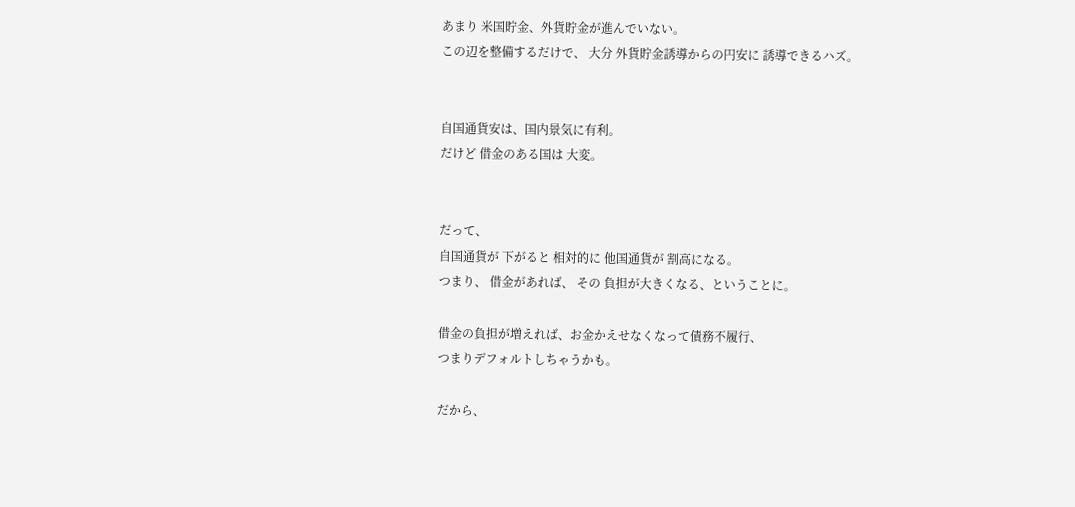あまり 米国貯金、外貨貯金が進んでいない。
この辺を整備するだけで、 大分 外貨貯金誘導からの円安に 誘導できるハズ。


自国通貨安は、国内景気に有利。
だけど 借金のある国は 大変。


だって、
自国通貨が 下がると 相対的に 他国通貨が 割高になる。
つまり、 借金があれば、 その 負担が大きくなる、ということに。

借金の負担が増えれば、お金かえせなくなって債務不履行、
つまりデフォルトしちゃうかも。

だから、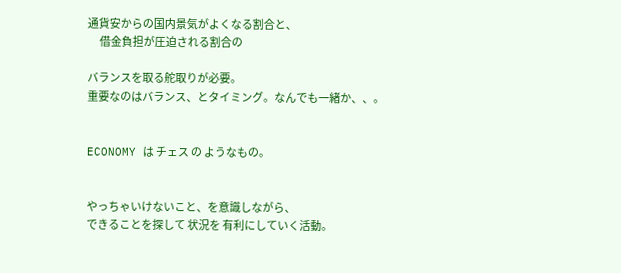通貨安からの国内景気がよくなる割合と、
      借金負担が圧迫される割合の

バランスを取る舵取りが必要。
重要なのはバランス、とタイミング。なんでも一緒か、、。


ECONOMY は チェス の ようなもの。


やっちゃいけないこと、を意識しながら、
できることを探して 状況を 有利にしていく活動。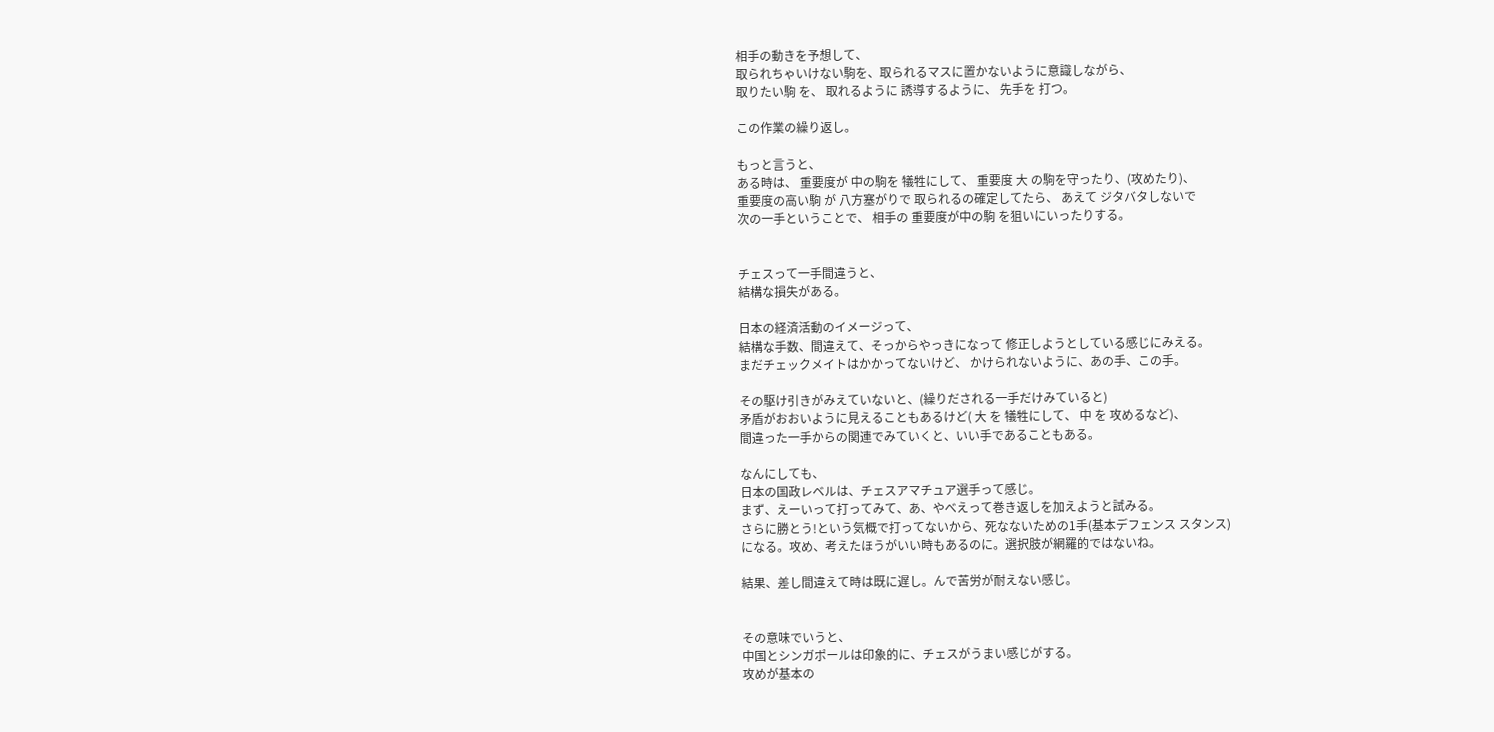相手の動きを予想して、
取られちゃいけない駒を、取られるマスに置かないように意識しながら、
取りたい駒 を、 取れるように 誘導するように、 先手を 打つ。

この作業の繰り返し。

もっと言うと、
ある時は、 重要度が 中の駒を 犠牲にして、 重要度 大 の駒を守ったり、(攻めたり)、
重要度の高い駒 が 八方塞がりで 取られるの確定してたら、 あえて ジタバタしないで
次の一手ということで、 相手の 重要度が中の駒 を狙いにいったりする。


チェスって一手間違うと、
結構な損失がある。

日本の経済活動のイメージって、
結構な手数、間違えて、そっからやっきになって 修正しようとしている感じにみえる。
まだチェックメイトはかかってないけど、 かけられないように、あの手、この手。

その駆け引きがみえていないと、(繰りだされる一手だけみていると)
矛盾がおおいように見えることもあるけど( 大 を 犠牲にして、 中 を 攻めるなど)、
間違った一手からの関連でみていくと、いい手であることもある。

なんにしても、
日本の国政レベルは、チェスアマチュア選手って感じ。
まず、えーいって打ってみて、あ、やべえって巻き返しを加えようと試みる。
さらに勝とう!という気概で打ってないから、死なないための1手(基本デフェンス スタンス)
になる。攻め、考えたほうがいい時もあるのに。選択肢が網羅的ではないね。

結果、差し間違えて時は既に遅し。んで苦労が耐えない感じ。


その意味でいうと、
中国とシンガポールは印象的に、チェスがうまい感じがする。
攻めが基本の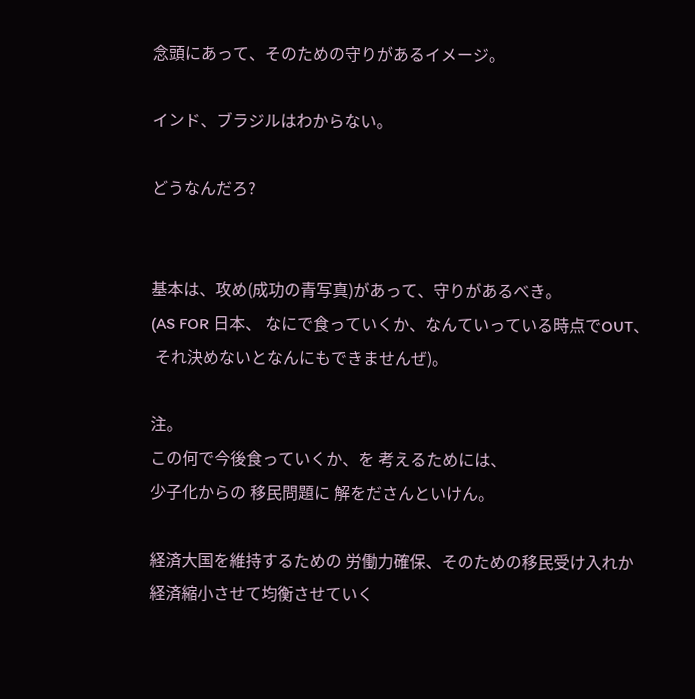念頭にあって、そのための守りがあるイメージ。

インド、ブラジルはわからない。

どうなんだろ?


基本は、攻め(成功の青写真)があって、守りがあるべき。
(AS FOR 日本、 なにで食っていくか、なんていっている時点でOUT、
 それ決めないとなんにもできませんぜ)。

注。
この何で今後食っていくか、を 考えるためには、
少子化からの 移民問題に 解をださんといけん。

経済大国を維持するための 労働力確保、そのための移民受け入れか
経済縮小させて均衡させていく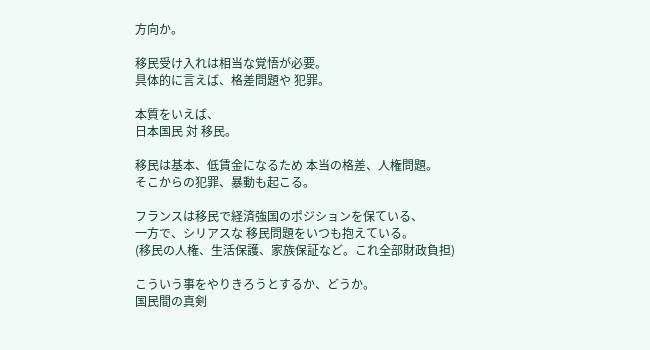方向か。

移民受け入れは相当な覚悟が必要。
具体的に言えば、格差問題や 犯罪。

本質をいえば、
日本国民 対 移民。

移民は基本、低賃金になるため 本当の格差、人権問題。
そこからの犯罪、暴動も起こる。

フランスは移民で経済強国のポジションを保ている、
一方で、シリアスな 移民問題をいつも抱えている。
(移民の人権、生活保護、家族保証など。これ全部財政負担)

こういう事をやりきろうとするか、どうか。
国民間の真剣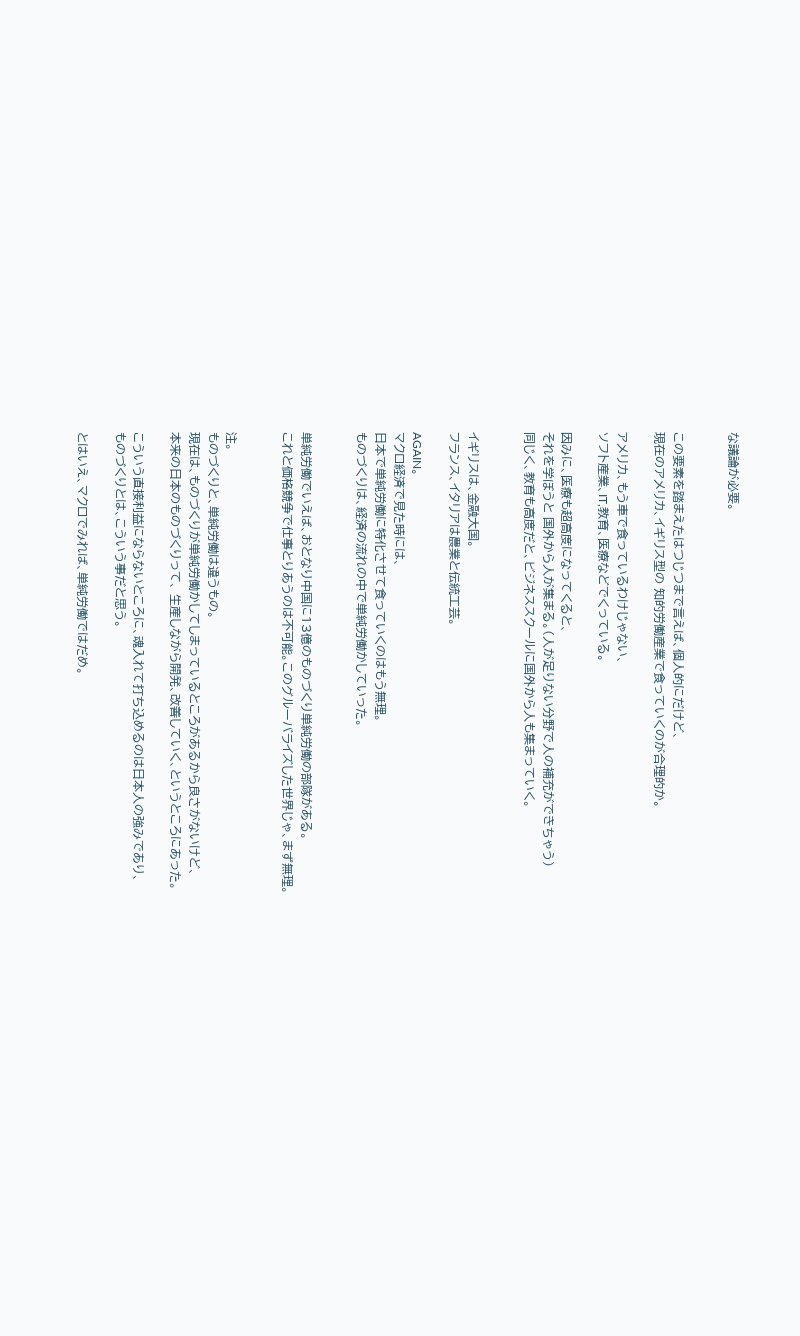な議論が必要。


この要素を踏まえたはつじつまで言えば、個人的にだけど、
現在のアメリカ、イギリス型の 知的労働産業で食っていくのが合理的か。

アメリカ、もう車で食っているわけじゃない、
ソフト産業、IT,教育、医療などでくっている。

因みに、医療も超高度になってくると、
それを学ぼうと 国外から人が集まる。(人が足りない分野で人の補充ができちゃう)
同じく、教育も高度だと、ビジネススクールに国外から人も集まっていく。


イギリスは、金融大国。
フランス、イタリアは農業と伝統工芸。

AGAIN。
マクロ経済で見た時には、
日本で単純労働に特化させて食っていくのはもう無理。
ものづくりは、経済の流れの中で単純労働かしていった。


単純労働でいえば、おとなり中国に13億のものづくり単純労働の部隊がある。
これと価格競争で仕事とりあうのは不可能。このグルーバライズした世界じゃ、まず無理。


注。
ものづくりと、単純労働は違うもの。
現在は、ものづくりが単純労働かしてしまっているところがあるから良さがないけど、
本来の日本のものづくりって、 生産しながら開発、改善していく、というところにあった。

こういう直接利益にならないところに、魂入れて打ち込めるのは日本人の強みであり、
ものづくりとは、こういう事だと思う。

とはいえ、マクロでみれば、単純労働ではだめ。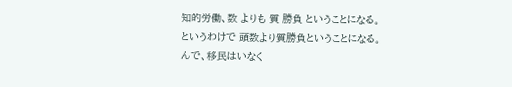知的労働、数 よりも 質 勝負 ということになる。
というわけで 頭数より質勝負ということになる。
んで、移民はいなく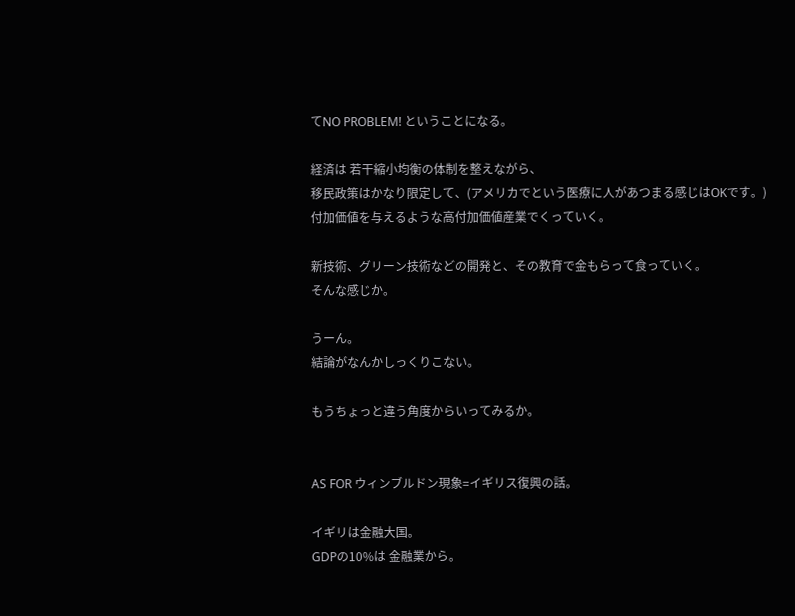てNO PROBLEM! ということになる。

経済は 若干縮小均衡の体制を整えながら、
移民政策はかなり限定して、(アメリカでという医療に人があつまる感じはOKです。)
付加価値を与えるような高付加価値産業でくっていく。

新技術、グリーン技術などの開発と、その教育で金もらって食っていく。
そんな感じか。

うーん。
結論がなんかしっくりこない。

もうちょっと違う角度からいってみるか。


AS FOR ウィンブルドン現象=イギリス復興の話。

イギリは金融大国。
GDPの10%は 金融業から。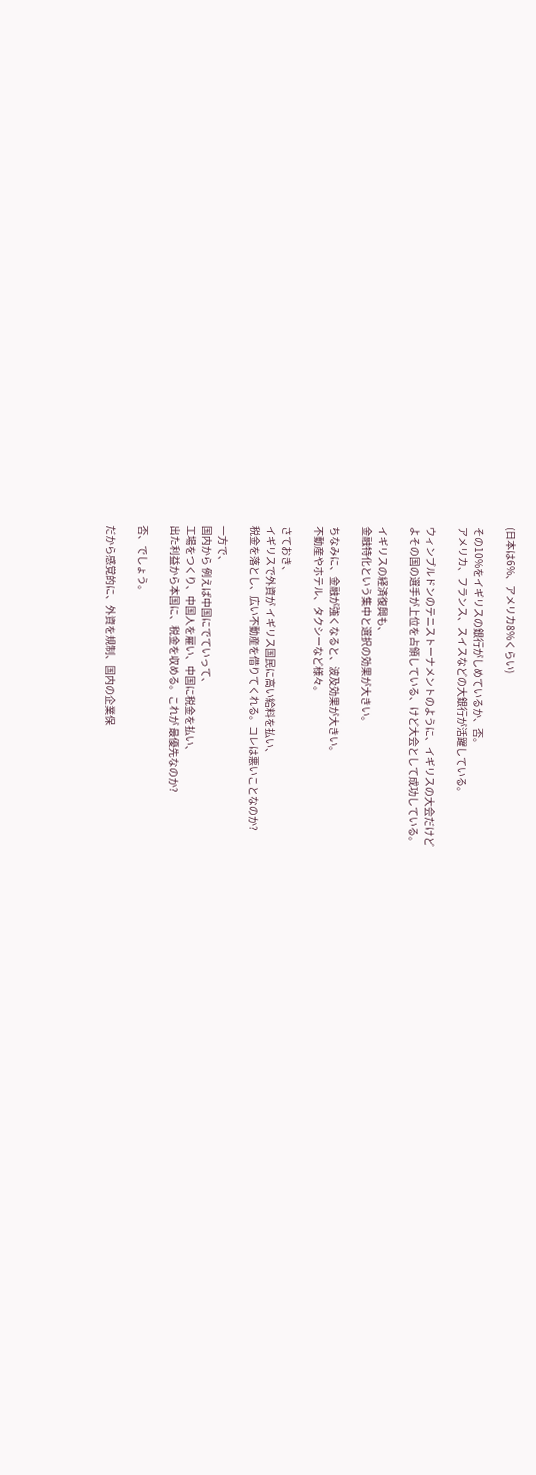(日本は6%、アメリカ8%くらい)

その10%をイギリスの銀行がしめているか、否。
アメリカ、フランス、スイスなどの大銀行が活躍している。

ウィンブルドンのテニストーナメントのように、イギリスの大会だけど
よその国の選手が上位を占領している、けど大会として成功している。

イギリスの経済復興も、
金融特化という集中と選択の効果が大きい。

ちなみに、金融が強くなると、波及効果が大きい。
不動産やホテル、タクシーなど様々。

さておき、
イギリスで外資が イギリス国民に高い給料を払い、
税金を落とし、広い不動産を借りてくれる。コレは悪いことなのか?

一方で、
国内から 例えば中国にでていって、
工場をつくり、中国人を雇い、中国に税金を払い、
出た利益から本国に、税金を収める。これが 最優先なのか?

否、でしょう。

だから感覚的に、外資を規制、国内の企業保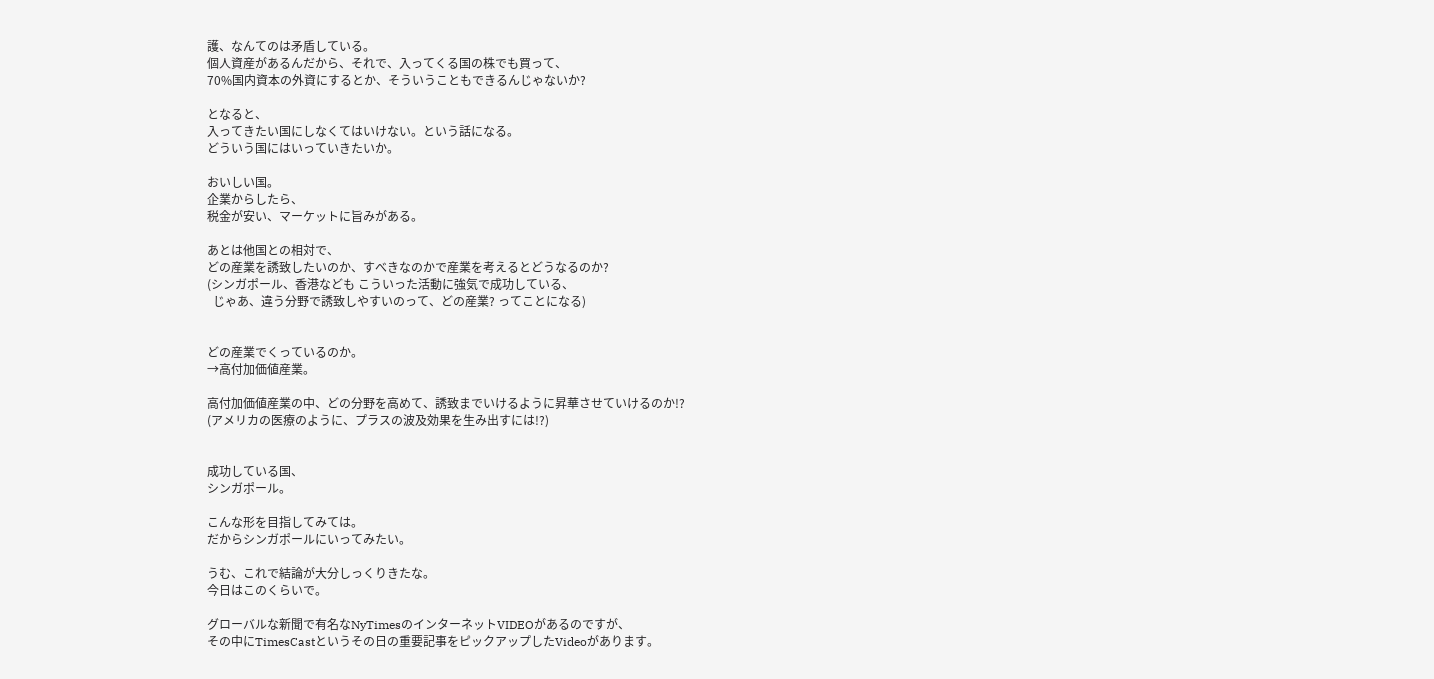護、なんてのは矛盾している。
個人資産があるんだから、それで、入ってくる国の株でも買って、
70%国内資本の外資にするとか、そういうこともできるんじゃないか?

となると、
入ってきたい国にしなくてはいけない。という話になる。
どういう国にはいっていきたいか。

おいしい国。
企業からしたら、
税金が安い、マーケットに旨みがある。

あとは他国との相対で、
どの産業を誘致したいのか、すべきなのかで産業を考えるとどうなるのか?
(シンガポール、香港なども こういった活動に強気で成功している、
  じゃあ、違う分野で誘致しやすいのって、どの産業? ってことになる)


どの産業でくっているのか。
→高付加価値産業。

高付加価値産業の中、どの分野を高めて、誘致までいけるように昇華させていけるのか!?
(アメリカの医療のように、プラスの波及効果を生み出すには!?)


成功している国、
シンガポール。

こんな形を目指してみては。
だからシンガポールにいってみたい。

うむ、これで結論が大分しっくりきたな。
今日はこのくらいで。

グローバルな新聞で有名なNyTimesのインターネットVIDEOがあるのですが、
その中にTimesCastというその日の重要記事をピックアップしたVideoがあります。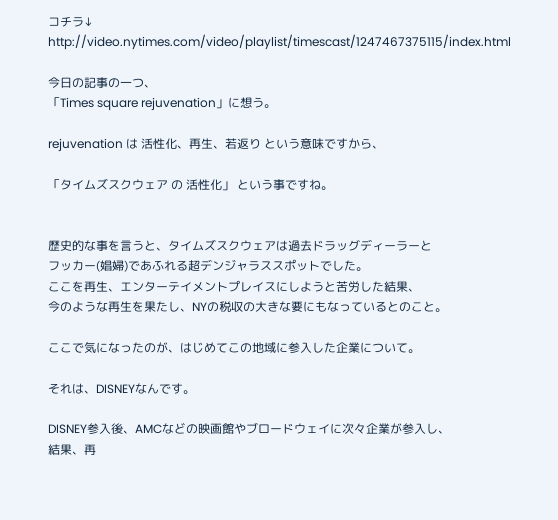コチラ↓
http://video.nytimes.com/video/playlist/timescast/1247467375115/index.html

今日の記事の一つ、
「Times square rejuvenation」に想う。

rejuvenation は 活性化、再生、若返り という意味ですから、

「タイムズスクウェア の 活性化」 という事ですね。


歴史的な事を言うと、タイムズスクウェアは過去ドラッグディーラーと
フッカー(娼婦)であふれる超デンジャラススポットでした。
ここを再生、エンターテイメントプレイスにしようと苦労した結果、
今のような再生を果たし、NYの税収の大きな要にもなっているとのこと。

ここで気になったのが、はじめてこの地域に参入した企業について。

それは、DISNEYなんです。

DISNEY参入後、AMCなどの映画館やブロードウェイに次々企業が参入し、
結果、再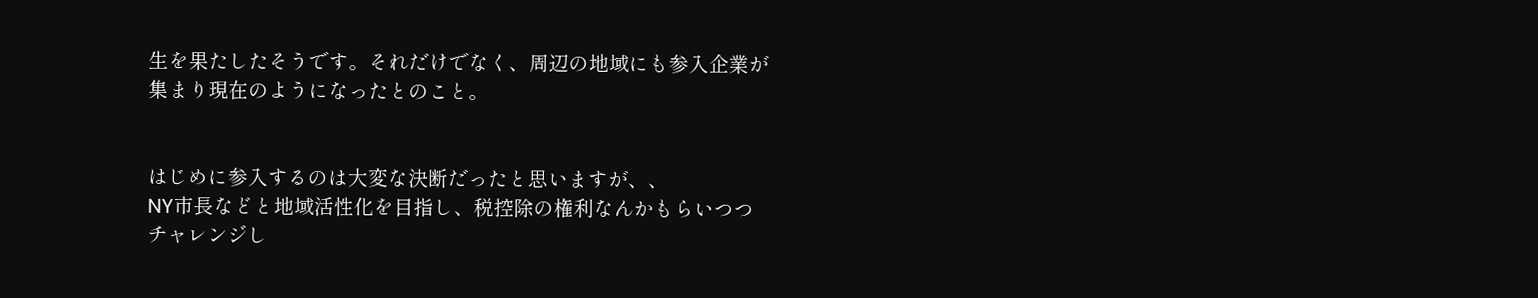生を果たしたそうです。それだけでなく、周辺の地域にも参入企業が
集まり現在のようになったとのこと。


はじめに参入するのは大変な決断だったと思いますが、、
NY市長などと地域活性化を目指し、税控除の権利なんかもらいつつ
チャレンジし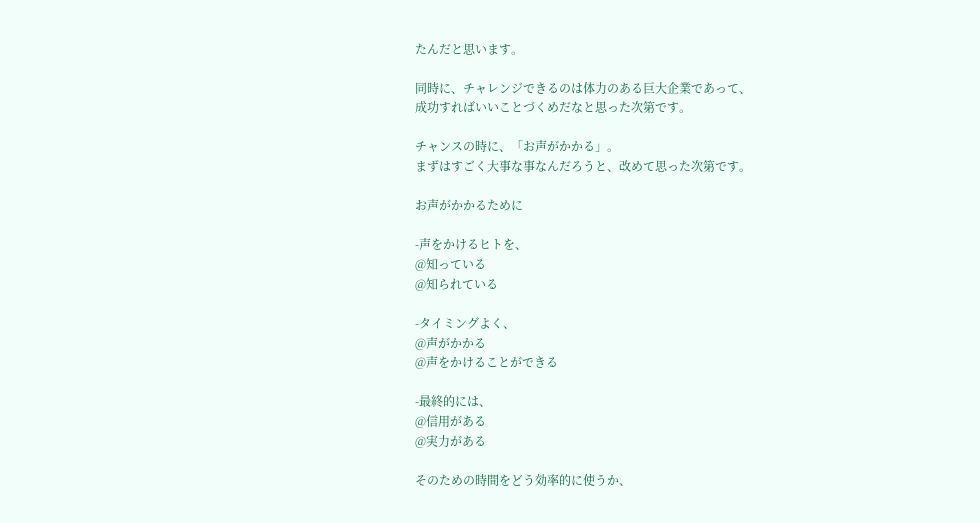たんだと思います。

同時に、チャレンジできるのは体力のある巨大企業であって、
成功すればいいことづくめだなと思った次第です。

チャンスの時に、「お声がかかる」。
まずはすごく大事な事なんだろうと、改めて思った次第です。

お声がかかるために

-声をかけるヒトを、
@知っている
@知られている

-タイミングよく、
@声がかかる
@声をかけることができる

-最終的には、
@信用がある
@実力がある

そのための時間をどう効率的に使うか、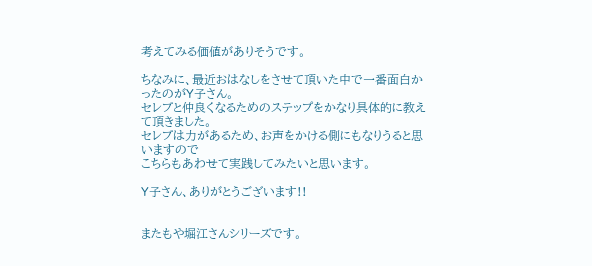考えてみる価値がありそうです。

ちなみに、最近おはなしをさせて頂いた中で一番面白かったのがY子さん。
セレブと仲良くなるためのステップをかなり具体的に教えて頂きました。
セレブは力があるため、お声をかける側にもなりうると思いますので
こちらもあわせて実践してみたいと思います。

Y子さん、ありがとうございます!!


またもや堀江さんシリーズです。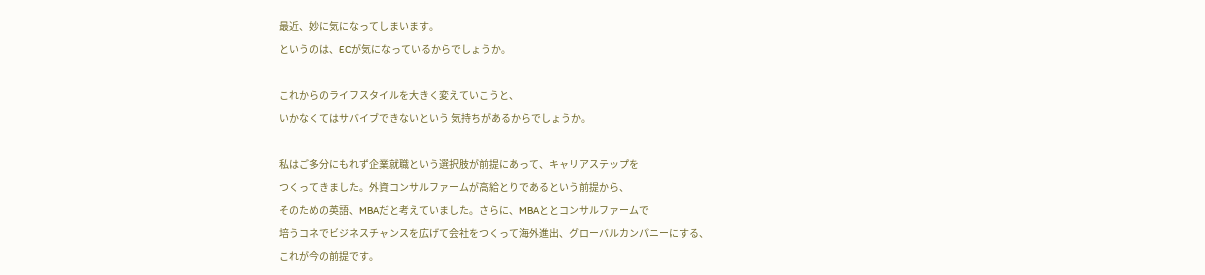最近、妙に気になってしまいます。
というのは、ECが気になっているからでしょうか。

これからのライフスタイルを大きく変えていこうと、
いかなくてはサバイブできないという 気持ちがあるからでしょうか。

私はご多分にもれず企業就職という選択肢が前提にあって、キャリアステップを
つくってきました。外資コンサルファームが高給とりであるという前提から、
そのための英語、MBAだと考えていました。さらに、MBAととコンサルファームで
培うコネでビジネスチャンスを広げて会社をつくって海外進出、グローバルカンパニーにする、
これが今の前提です。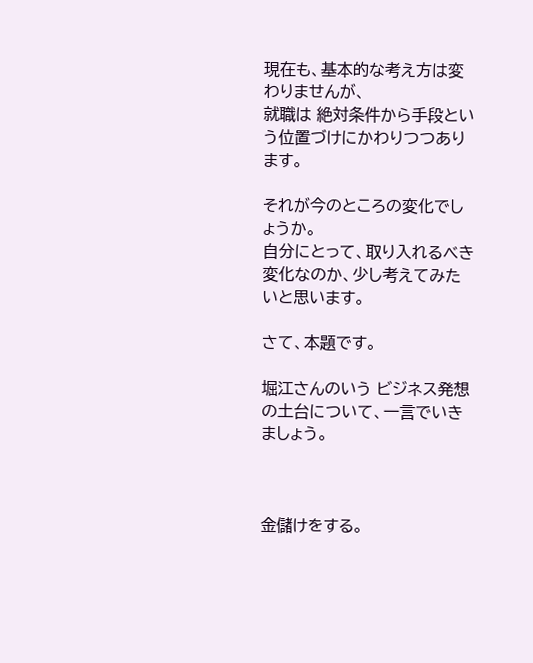現在も、基本的な考え方は変わりませんが、
就職は 絶対条件から手段という位置づけにかわりつつあります。

それが今のところの変化でしょうか。
自分にとって、取り入れるべき変化なのか、少し考えてみたいと思います。

さて、本題です。

堀江さんのいう ビジネス発想の土台について、一言でいきましょう。



金儲けをする。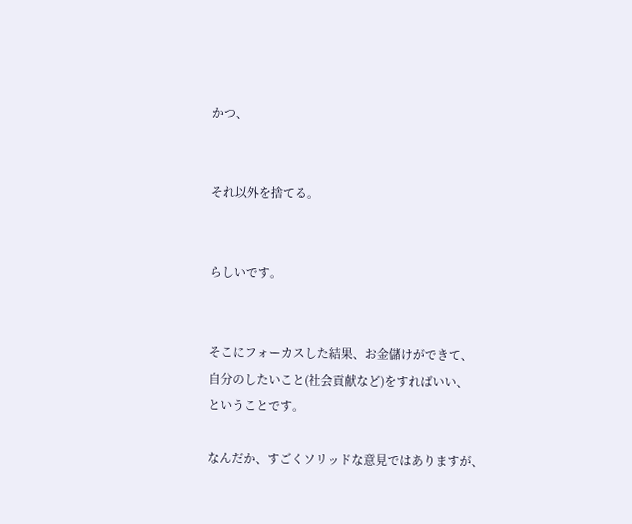かつ、


それ以外を捨てる。


らしいです。


そこにフォーカスした結果、お金儲けができて、
自分のしたいこと(社会貢献など)をすればいい、
ということです。

なんだか、すごくソリッドな意見ではありますが、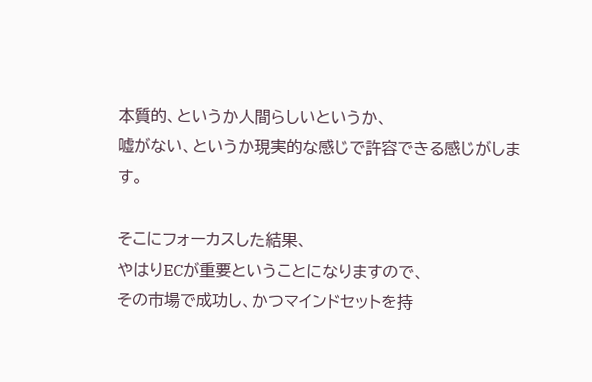本質的、というか人間らしいというか、
嘘がない、というか現実的な感じで許容できる感じがします。

そこにフォーカスした結果、
やはりECが重要ということになりますので、
その市場で成功し、かつマインドセットを持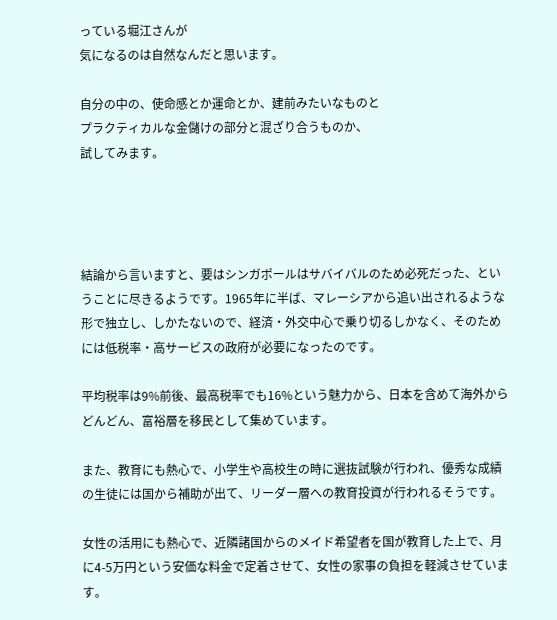っている堀江さんが
気になるのは自然なんだと思います。

自分の中の、使命感とか運命とか、建前みたいなものと
プラクティカルな金儲けの部分と混ざり合うものか、
試してみます。




結論から言いますと、要はシンガポールはサバイバルのため必死だった、ということに尽きるようです。1965年に半ば、マレーシアから追い出されるような形で独立し、しかたないので、経済・外交中心で乗り切るしかなく、そのためには低税率・高サービスの政府が必要になったのです。

平均税率は9%前後、最高税率でも16%という魅力から、日本を含めて海外からどんどん、富裕層を移民として集めています。

また、教育にも熱心で、小学生や高校生の時に選抜試験が行われ、優秀な成績の生徒には国から補助が出て、リーダー層への教育投資が行われるそうです。

女性の活用にも熱心で、近隣諸国からのメイド希望者を国が教育した上で、月に4-5万円という安価な料金で定着させて、女性の家事の負担を軽減させています。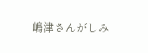嶋津さんがしみ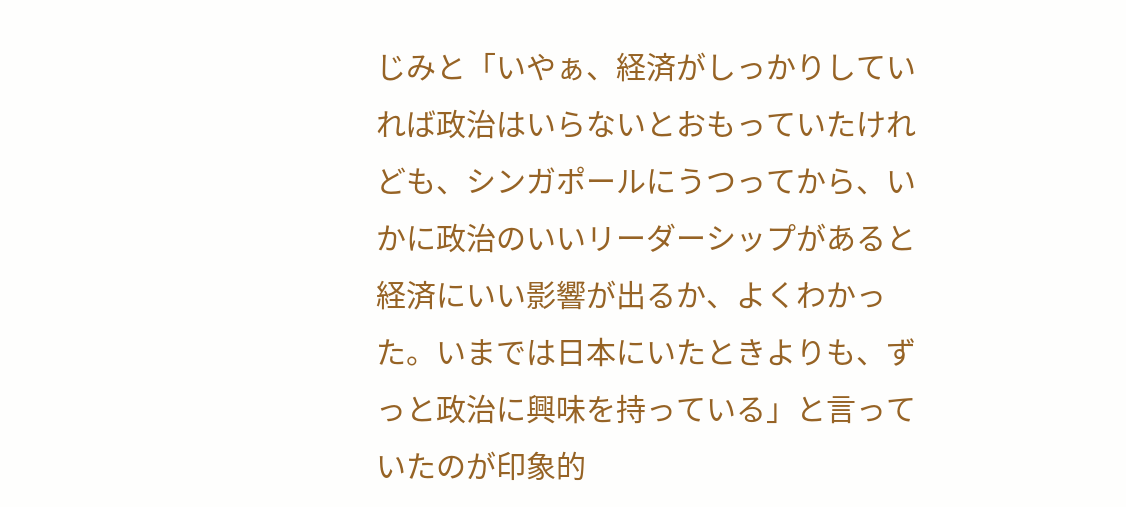じみと「いやぁ、経済がしっかりしていれば政治はいらないとおもっていたけれども、シンガポールにうつってから、いかに政治のいいリーダーシップがあると経済にいい影響が出るか、よくわかった。いまでは日本にいたときよりも、ずっと政治に興味を持っている」と言っていたのが印象的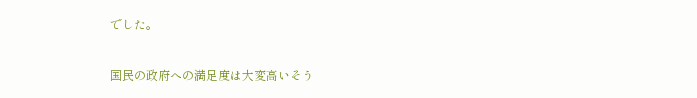でした。

国民の政府への満足度は大変高いそう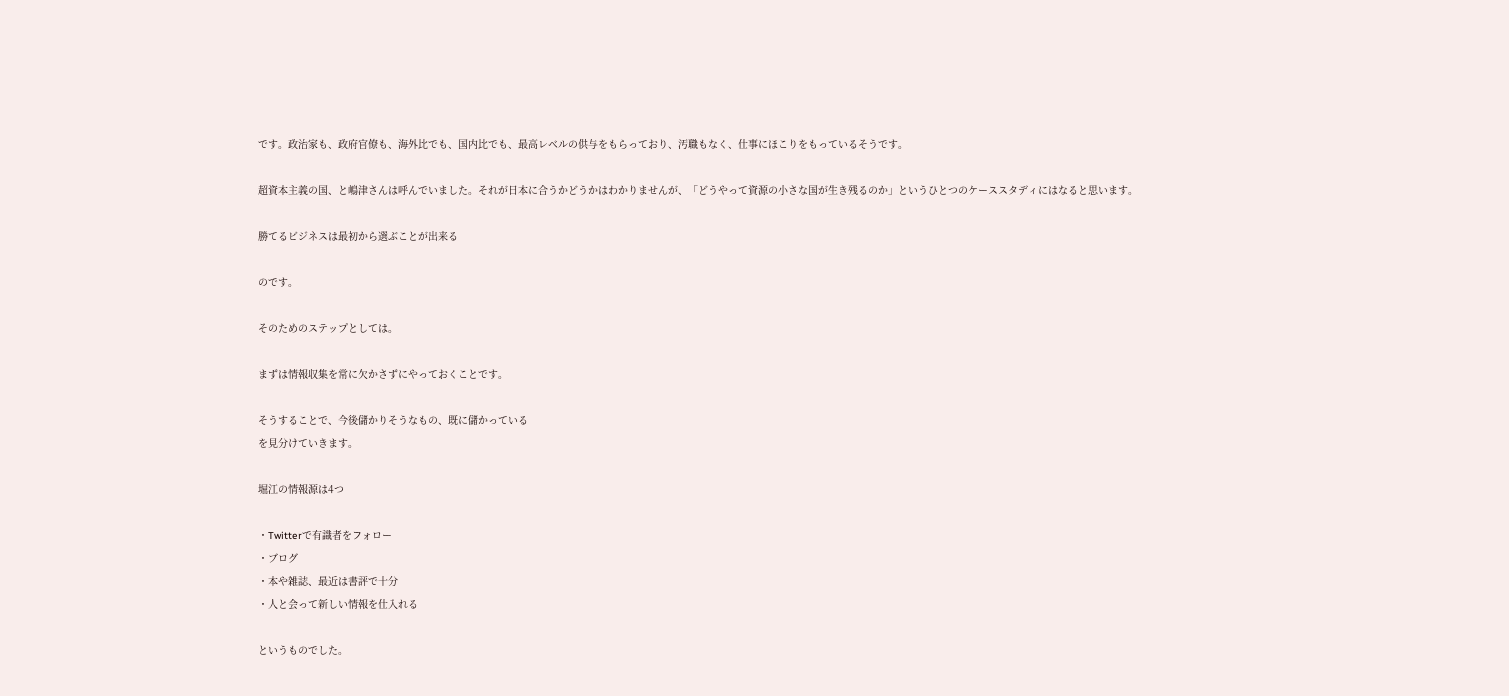です。政治家も、政府官僚も、海外比でも、国内比でも、最高レベルの供与をもらっており、汚職もなく、仕事にほこりをもっているそうです。

超資本主義の国、と嶋津さんは呼んでいました。それが日本に合うかどうかはわかりませんが、「どうやって資源の小さな国が生き残るのか」というひとつのケーススタディにはなると思います。

勝てるビジネスは最初から選ぶことが出来る

のです。

そのためのステップとしては。

まずは情報収集を常に欠かさずにやっておくことです。

そうすることで、今後儲かりそうなもの、既に儲かっている
を見分けていきます。

堀江の情報源は4つ

・Twitterで有識者をフォロー
・ブログ
・本や雑誌、最近は書評で十分
・人と会って新しい情報を仕入れる

というものでした。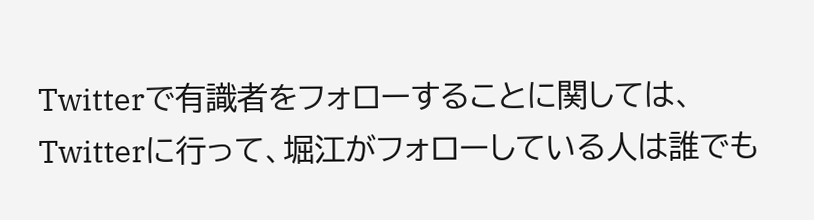Twitterで有識者をフォローすることに関しては、
Twitterに行って、堀江がフォローしている人は誰でも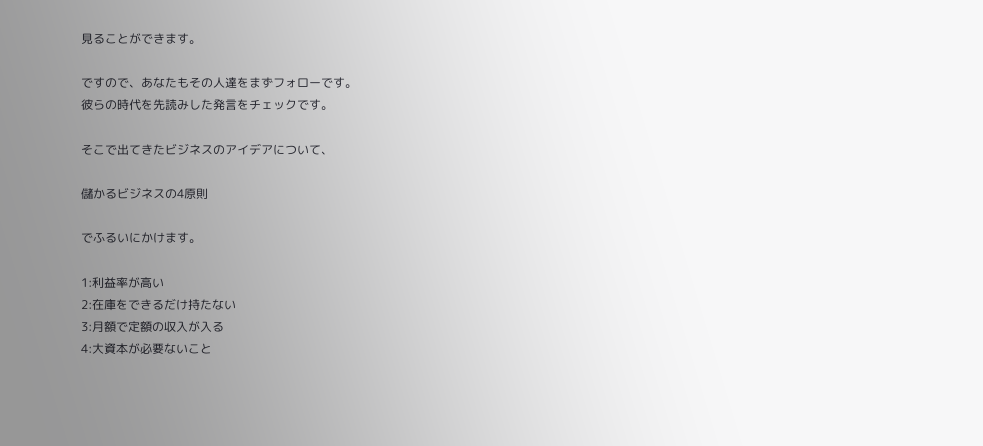見ることができます。

ですので、あなたもその人達をまずフォローです。
彼らの時代を先読みした発言をチェックです。

そこで出てきたビジネスのアイデアについて、

儲かるビジネスの4原則

でふるいにかけます。

1:利益率が高い
2:在庫をできるだけ持たない
3:月額で定額の収入が入る
4:大資本が必要ないこと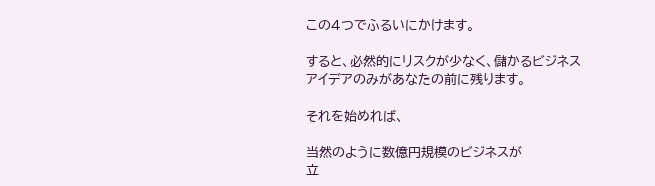この4つでふるいにかけます。

すると、必然的にリスクが少なく、儲かるビジネス
アイデアのみがあなたの前に残ります。

それを始めれば、

当然のように数億円規模のビジネスが
立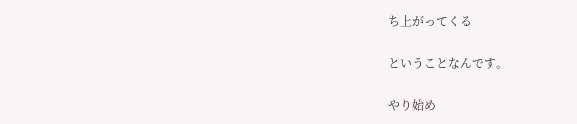ち上がってくる

ということなんです。

やり始め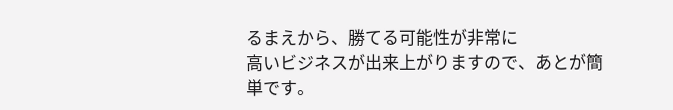るまえから、勝てる可能性が非常に
高いビジネスが出来上がりますので、あとが簡単です。